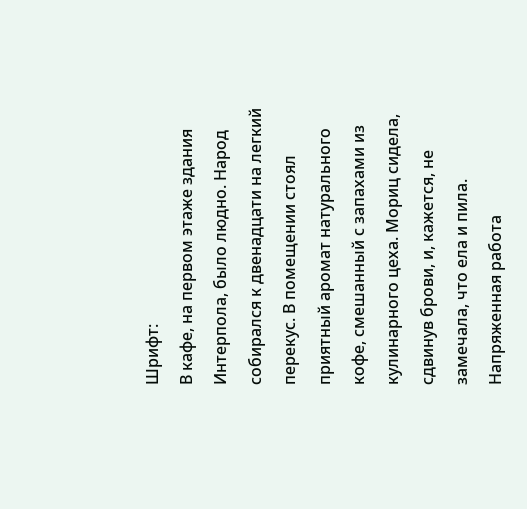Шрифт:
В кафе, на первом этаже здания Интерпола, было людно. Народ собирался к двенадцати на легкий перекус. В помещении стоял приятный аромат натурального кофе, смешанный с запахами из кулинарного цеха. Мориц сидела, сдвинув брови, и, кажется, не замечала, что ела и пила. Напряженная работа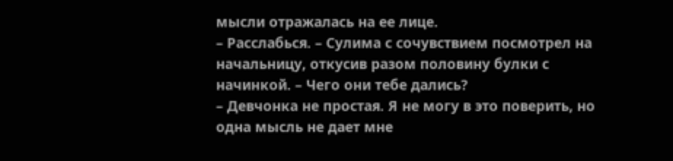мысли отражалась на ее лице.
– Расслабься. – Сулима с сочувствием посмотрел на начальницу, откусив разом половину булки с начинкой. – Чего они тебе дались?
– Девчонка не простая. Я не могу в это поверить, но одна мысль не дает мне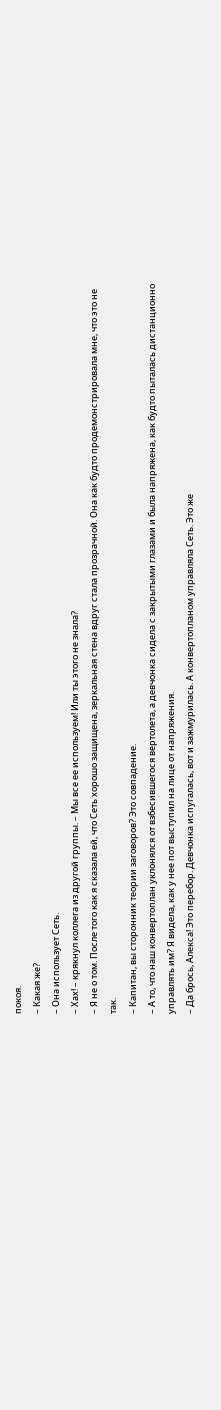покоя.
– Какая же?
– Она использует Сеть.
– Хах! – крякнул коллега из другой группы. – Мы все ее используем! Или ты этого не знала?
– Я не о том. После того как я сказала ей, что Сеть хорошо защищена, зеркальная стена вдруг стала прозрачной. Она как будто продемонстрировала мне, что это не так.
– Капитан, вы сторонник теории заговоров? Это совпадение.
– А то, что наш конвертоплан уклонялся от взбесившегося вертолета, а девчонка сидела с закрытыми глазами и была напряжена, как будто пыталась дистанционно управлять им? Я видела, как у нее пот выступил на лице от напряжения.
– Да брось, Алекса! Это перебор. Девчонка испугалась, вот и зажмурилась. А конвертопланом управляла Сеть. Это же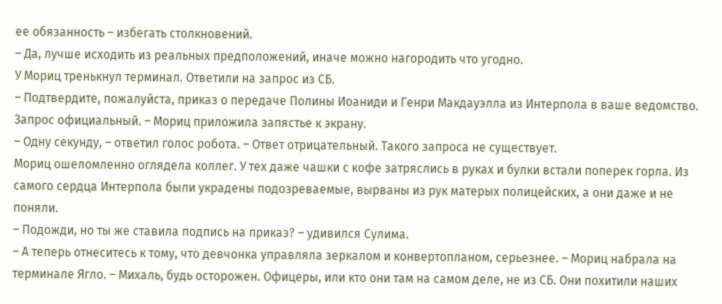ее обязанность – избегать столкновений.
– Да, лучше исходить из реальных предположений, иначе можно нагородить что угодно.
У Мориц тренькнул терминал. Ответили на запрос из СБ.
– Подтвердите, пожалуйста, приказ о передаче Полины Иоаниди и Генри Макдауэлла из Интерпола в ваше ведомство. Запрос официальный. – Мориц приложила запястье к экрану.
– Одну секунду, – ответил голос робота. – Ответ отрицательный. Такого запроса не существует.
Мориц ошеломленно оглядела коллег. У тех даже чашки с кофе затряслись в руках и булки встали поперек горла. Из самого сердца Интерпола были украдены подозреваемые, вырваны из рук матерых полицейских, а они даже и не поняли.
– Подожди, но ты же ставила подпись на приказ? – удивился Сулима.
– А теперь отнеситесь к тому, что девчонка управляла зеркалом и конвертопланом, серьезнее. – Мориц набрала на терминале Ягло. – Михаль, будь осторожен. Офицеры, или кто они там на самом деле, не из СБ. Они похитили наших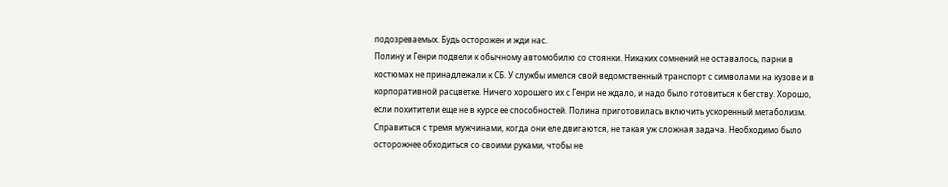подозреваемых. Будь осторожен и жди нас.
Полину и Генри подвели к обычному автомобилю со стоянки. Никаких сомнений не оставалось, парни в костюмах не принадлежали к СБ. У службы имелся свой ведомственный транспорт с символами на кузове и в корпоративной расцветке. Ничего хорошего их с Генри не ждало, и надо было готовиться к бегству. Хорошо, если похитители еще не в курсе ее способностей. Полина приготовилась включить ускоренный метаболизм. Справиться с тремя мужчинами, когда они еле двигаются, не такая уж сложная задача. Необходимо было осторожнее обходиться со своими руками, чтобы не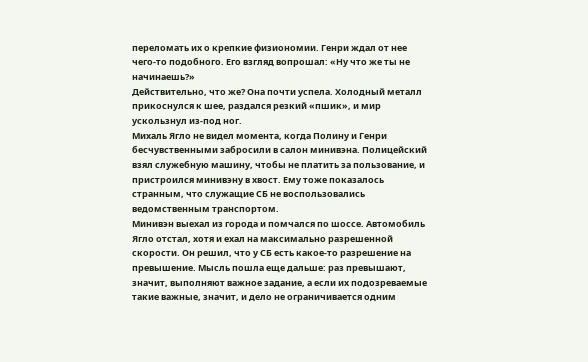переломать их о крепкие физиономии. Генри ждал от нее чего-то подобного. Его взгляд вопрошал: «Ну что же ты не начинаешь?»
Действительно, что же? Она почти успела. Холодный металл прикоснулся к шее, раздался резкий «пшик», и мир ускользнул из-под ног.
Михаль Ягло не видел момента, когда Полину и Генри бесчувственными забросили в салон минивэна. Полицейский взял служебную машину, чтобы не платить за пользование, и пристроился минивэну в хвост. Ему тоже показалось странным, что служащие СБ не воспользовались ведомственным транспортом.
Минивэн выехал из города и помчался по шоссе. Автомобиль Ягло отстал, хотя и ехал на максимально разрешенной скорости. Он решил, что у СБ есть какое-то разрешение на превышение. Мысль пошла еще дальше: раз превышают, значит, выполняют важное задание, а если их подозреваемые такие важные, значит, и дело не ограничивается одним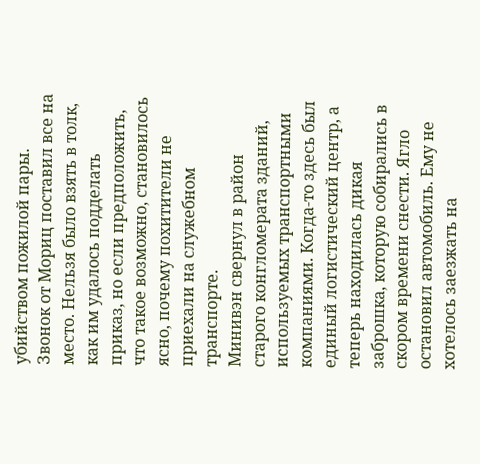убийством пожилой пары. Звонок от Мориц поставил все на место. Нельзя было взять в толк, как им удалось подделать приказ, но если предположить, что такое возможно, становилось ясно, почему похитители не приехали на служебном транспорте.
Минивэн свернул в район старого конгломерата зданий, используемых транспортными компаниями. Когда-то здесь был единый логистический центр, а теперь находилась дикая заброшка, которую собирались в скором времени снести. Ягло остановил автомобиль. Ему не хотелось заезжать на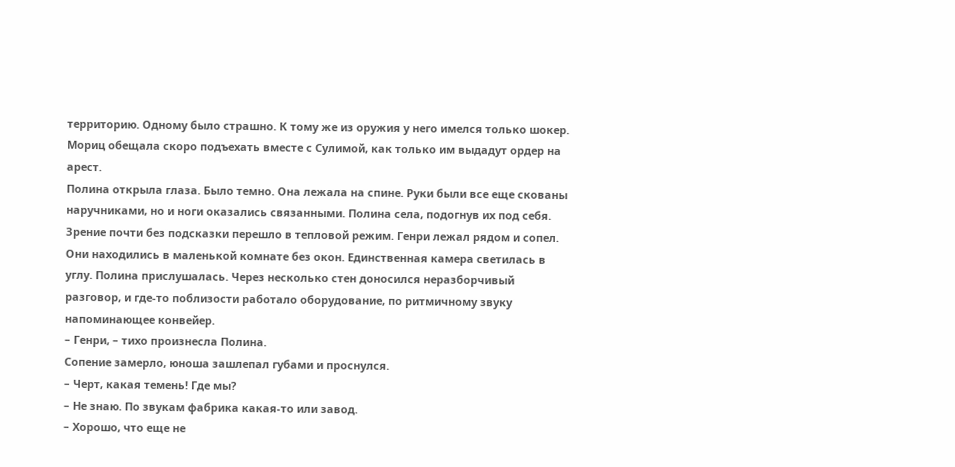территорию. Одному было страшно. К тому же из оружия у него имелся только шокер. Мориц обещала скоро подъехать вместе с Сулимой, как только им выдадут ордер на арест.
Полина открыла глаза. Было темно. Она лежала на спине. Руки были все еще скованы наручниками, но и ноги оказались связанными. Полина села, подогнув их под себя. Зрение почти без подсказки перешло в тепловой режим. Генри лежал рядом и сопел. Они находились в маленькой комнате без окон. Единственная камера светилась в углу. Полина прислушалась. Через несколько стен доносился неразборчивый разговор, и где-то поблизости работало оборудование, по ритмичному звуку напоминающее конвейер.
– Генри, – тихо произнесла Полина.
Сопение замерло, юноша зашлепал губами и проснулся.
– Черт, какая темень! Где мы?
– Не знаю. По звукам фабрика какая-то или завод.
– Хорошо, что еще не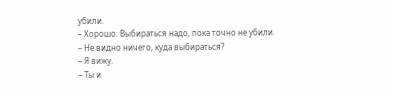убили.
– Хорошо. Выбираться надо, пока точно не убили.
– Не видно ничего, куда выбираться?
– Я вижу.
– Ты и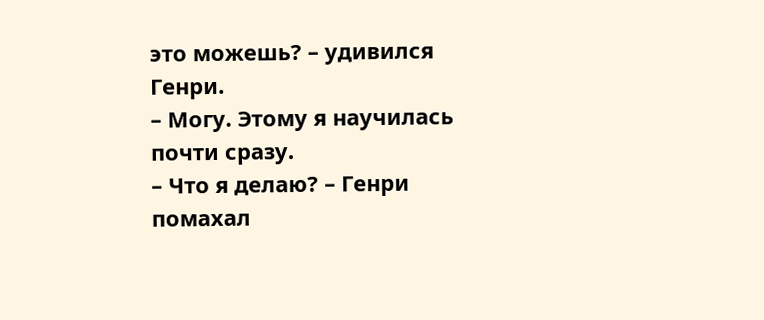это можешь? – удивился Генри.
– Могу. Этому я научилась почти сразу.
– Что я делаю? – Генри помахал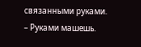связанными руками.
– Руками машешь.